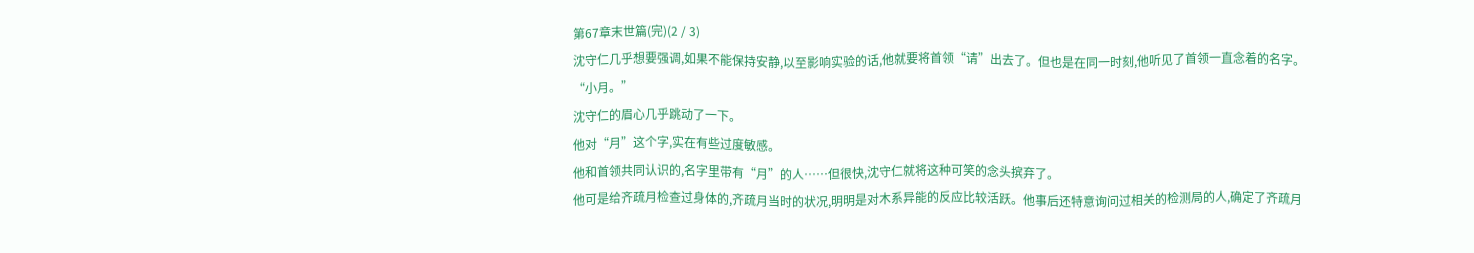第67章末世篇(完)(2 / 3)
沈守仁几乎想要强调,如果不能保持安静,以至影响实验的话,他就要将首领“请”出去了。但也是在同一时刻,他听见了首领一直念着的名字。
“小月。”
沈守仁的眉心几乎跳动了一下。
他对“月”这个字,实在有些过度敏感。
他和首领共同认识的,名字里带有“月”的人……但很快,沈守仁就将这种可笑的念头摈弃了。
他可是给齐疏月检查过身体的,齐疏月当时的状况,明明是对木系异能的反应比较活跃。他事后还特意询问过相关的检测局的人,确定了齐疏月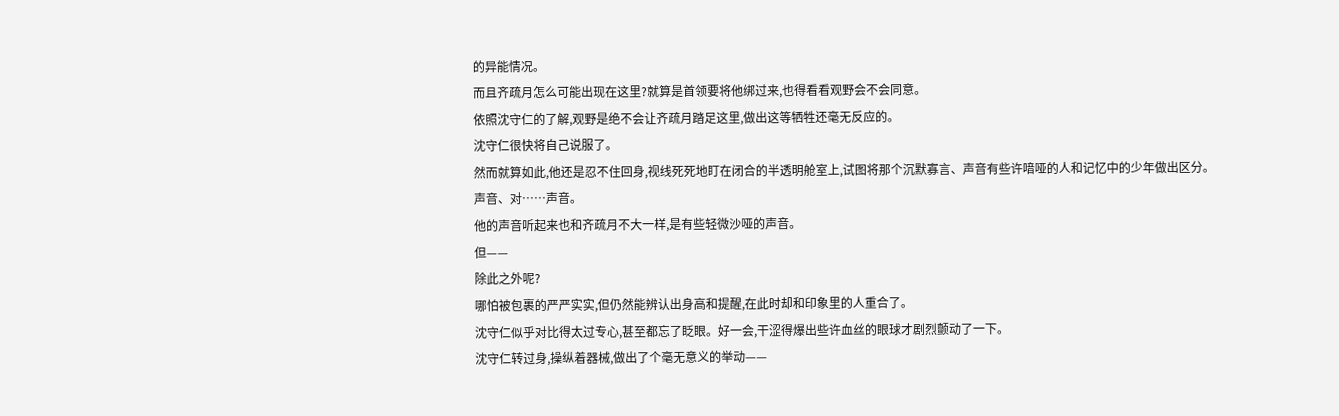的异能情况。
而且齐疏月怎么可能出现在这里?就算是首领要将他绑过来,也得看看观野会不会同意。
依照沈守仁的了解,观野是绝不会让齐疏月踏足这里,做出这等牺牲还毫无反应的。
沈守仁很快将自己说服了。
然而就算如此,他还是忍不住回身,视线死死地盯在闭合的半透明舱室上,试图将那个沉默寡言、声音有些许喑哑的人和记忆中的少年做出区分。
声音、对……声音。
他的声音听起来也和齐疏月不大一样,是有些轻微沙哑的声音。
但——
除此之外呢?
哪怕被包裹的严严实实,但仍然能辨认出身高和提醒,在此时却和印象里的人重合了。
沈守仁似乎对比得太过专心,甚至都忘了眨眼。好一会,干涩得爆出些许血丝的眼球才剧烈颤动了一下。
沈守仁转过身,操纵着器械,做出了个毫无意义的举动——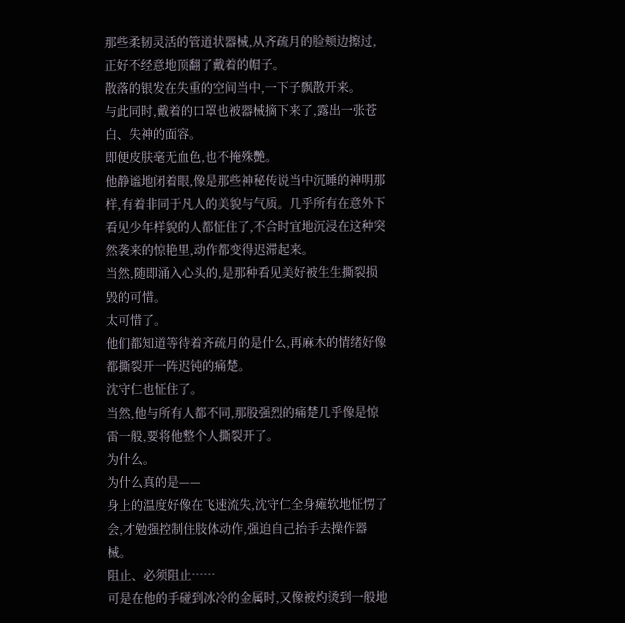那些柔韧灵活的管道状器械,从齐疏月的脸颊边擦过,正好不经意地顶翻了戴着的帽子。
散落的银发在失重的空间当中,一下子飘散开来。
与此同时,戴着的口罩也被器械摘下来了,露出一张苍白、失神的面容。
即便皮肤毫无血色,也不掩殊艷。
他静谧地闭着眼,像是那些神秘传说当中沉睡的神明那样,有着非同于凡人的美貌与气质。几乎所有在意外下看见少年样貌的人都怔住了,不合时宜地沉浸在这种突然袭来的惊艳里,动作都变得迟滞起来。
当然,随即涌入心头的,是那种看见美好被生生撕裂损毁的可惜。
太可惜了。
他们都知道等待着齐疏月的是什么,再麻木的情绪好像都撕裂开一阵迟钝的痛楚。
沈守仁也怔住了。
当然,他与所有人都不同,那股强烈的痛楚几乎像是惊雷一般,要将他整个人撕裂开了。
为什么。
为什么真的是——
身上的温度好像在飞速流失,沈守仁全身瘫软地怔愣了会,才勉强控制住肢体动作,强迫自己抬手去操作器械。
阻止、必须阻止……
可是在他的手碰到冰冷的金属时,又像被灼烫到一般地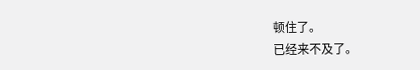顿住了。
已经来不及了。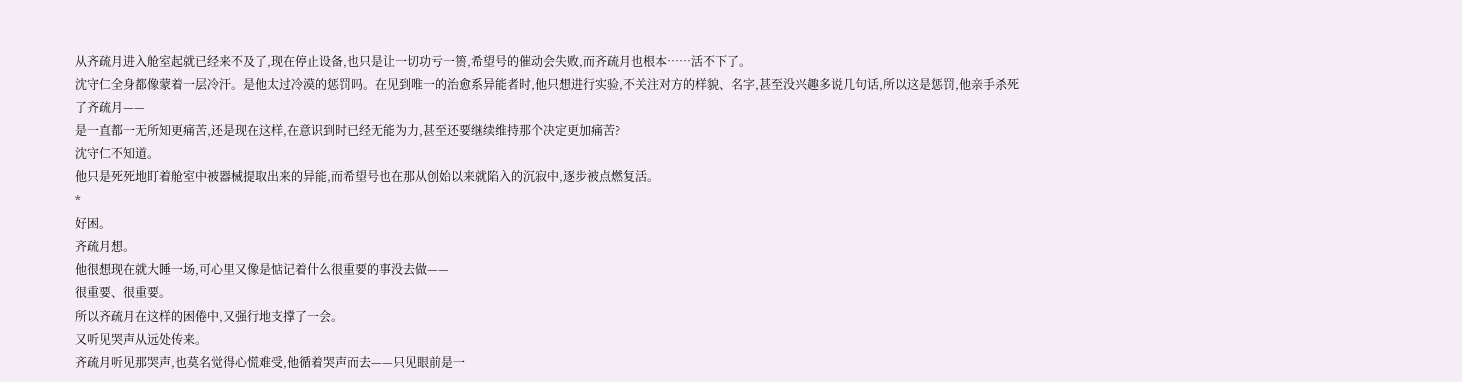从齐疏月进入舱室起就已经来不及了,现在停止设备,也只是让一切功亏一篑,希望号的催动会失败,而齐疏月也根本……活不下了。
沈守仁全身都像蒙着一层冷汗。是他太过冷漠的惩罚吗。在见到唯一的治愈系异能者时,他只想进行实验,不关注对方的样貌、名字,甚至没兴趣多说几句话,所以这是惩罚,他亲手杀死了齐疏月——
是一直都一无所知更痛苦,还是现在这样,在意识到时已经无能为力,甚至还要继续维持那个决定更加痛苦?
沈守仁不知道。
他只是死死地盯着舱室中被器械提取出来的异能,而希望号也在那从创始以来就陷入的沉寂中,逐步被点燃复活。
*
好困。
齐疏月想。
他很想现在就大睡一场,可心里又像是惦记着什么很重要的事没去做——
很重要、很重要。
所以齐疏月在这样的困倦中,又强行地支撑了一会。
又听见哭声从远处传来。
齐疏月听见那哭声,也莫名觉得心慌难受,他循着哭声而去——只见眼前是一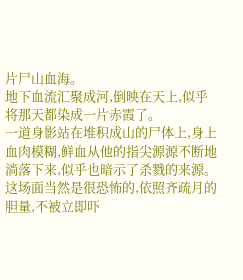片尸山血海。
地下血流汇聚成河,倒映在天上,似乎将那天都染成一片赤霞了。
一道身影站在堆积成山的尸体上,身上血肉模糊,鲜血从他的指尖源源不断地淌落下来,似乎也暗示了杀戮的来源。
这场面当然是很恐怖的,依照齐疏月的胆量,不被立即吓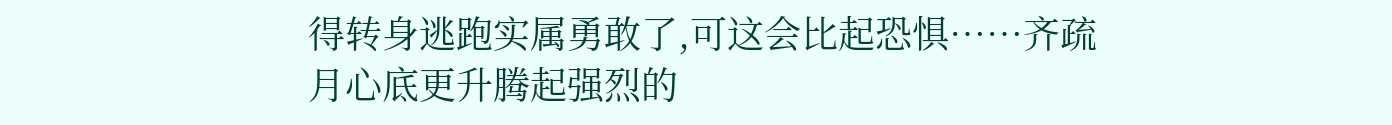得转身逃跑实属勇敢了,可这会比起恐惧……齐疏月心底更升腾起强烈的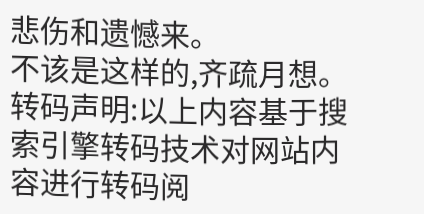悲伤和遗憾来。
不该是这样的,齐疏月想。
转码声明:以上内容基于搜索引擎转码技术对网站内容进行转码阅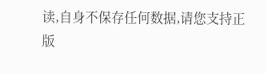读,自身不保存任何数据,请您支持正版